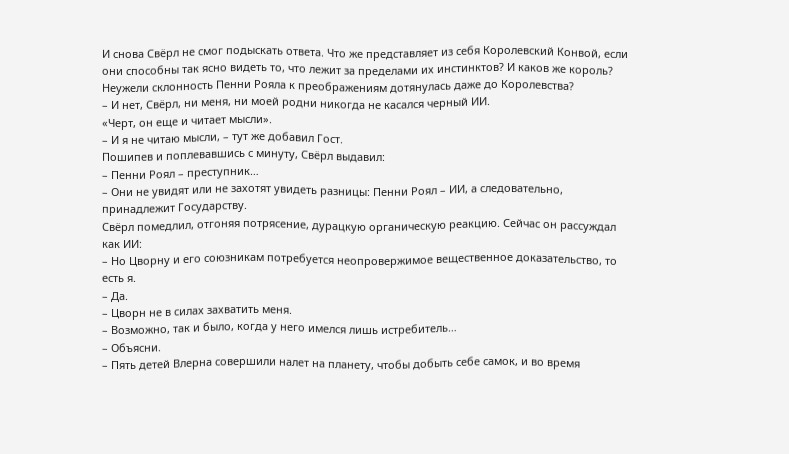И снова Свёрл не смог подыскать ответа. Что же представляет из себя Королевский Конвой, если они способны так ясно видеть то, что лежит за пределами их инстинктов? И каков же король? Неужели склонность Пенни Рояла к преображениям дотянулась даже до Королевства?
– И нет, Свёрл, ни меня, ни моей родни никогда не касался черный ИИ.
«Черт, он еще и читает мысли».
– И я не читаю мысли, – тут же добавил Гост.
Пошипев и поплевавшись с минуту, Свёрл выдавил:
– Пенни Роял – преступник…
– Они не увидят или не захотят увидеть разницы: Пенни Роял – ИИ, а следовательно, принадлежит Государству.
Свёрл помедлил, отгоняя потрясение, дурацкую органическую реакцию. Сейчас он рассуждал как ИИ:
– Но Цворну и его союзникам потребуется неопровержимое вещественное доказательство, то есть я.
– Да.
– Цворн не в силах захватить меня.
– Возможно, так и было, когда у него имелся лишь истребитель…
– Объясни.
– Пять детей Влерна совершили налет на планету, чтобы добыть себе самок, и во время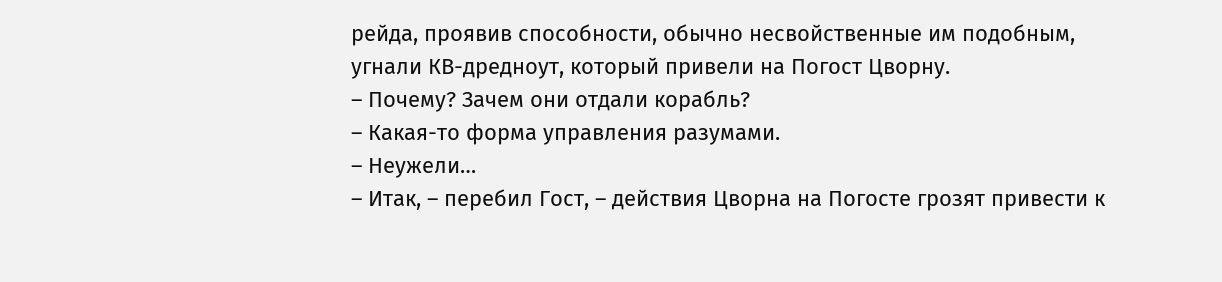рейда, проявив способности, обычно несвойственные им подобным, угнали КВ-дредноут, который привели на Погост Цворну.
– Почему? Зачем они отдали корабль?
– Какая-то форма управления разумами.
– Неужели…
– Итак, – перебил Гост, – действия Цворна на Погосте грозят привести к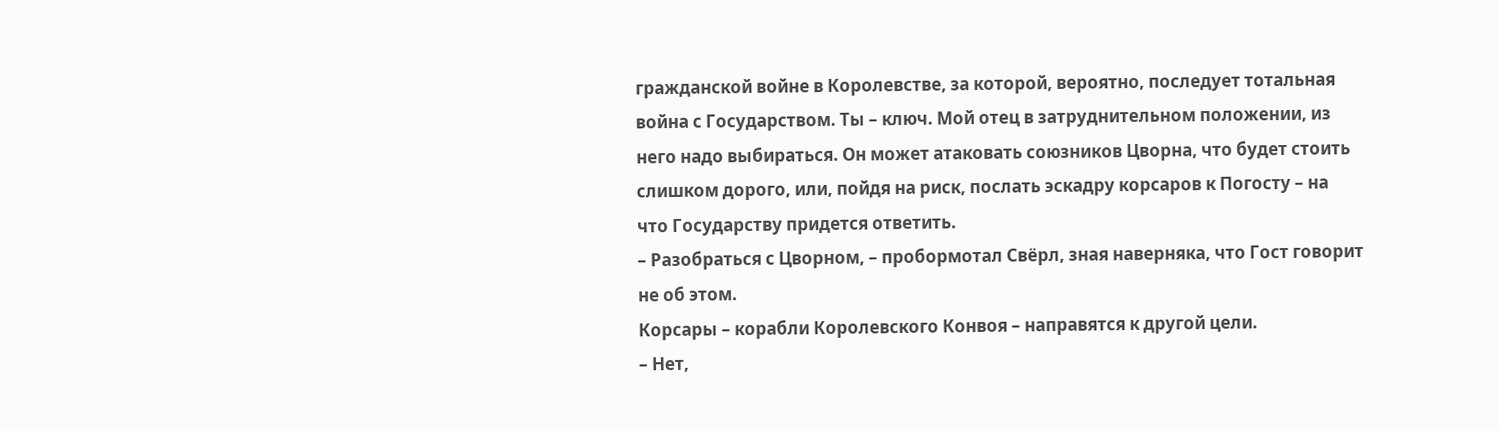гражданской войне в Королевстве, за которой, вероятно, последует тотальная война с Государством. Ты – ключ. Мой отец в затруднительном положении, из него надо выбираться. Он может атаковать союзников Цворна, что будет стоить слишком дорого, или, пойдя на риск, послать эскадру корсаров к Погосту – на что Государству придется ответить.
– Разобраться с Цворном, – пробормотал Свёрл, зная наверняка, что Гост говорит не об этом.
Корсары – корабли Королевского Конвоя – направятся к другой цели.
– Нет,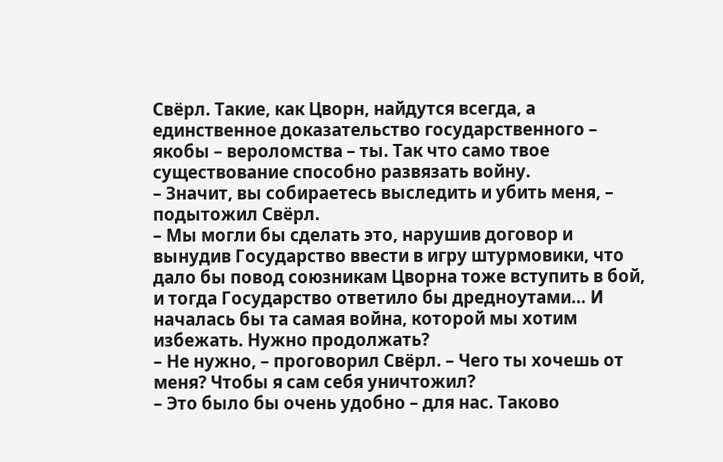Свёрл. Такие, как Цворн, найдутся всегда, а единственное доказательство государственного – якобы – вероломства – ты. Так что само твое существование способно развязать войну.
– Значит, вы собираетесь выследить и убить меня, – подытожил Свёрл.
– Мы могли бы сделать это, нарушив договор и вынудив Государство ввести в игру штурмовики, что дало бы повод союзникам Цворна тоже вступить в бой, и тогда Государство ответило бы дредноутами… И началась бы та самая война, которой мы хотим избежать. Нужно продолжать?
– Не нужно, – проговорил Свёрл. – Чего ты хочешь от меня? Чтобы я сам себя уничтожил?
– Это было бы очень удобно – для нас. Таково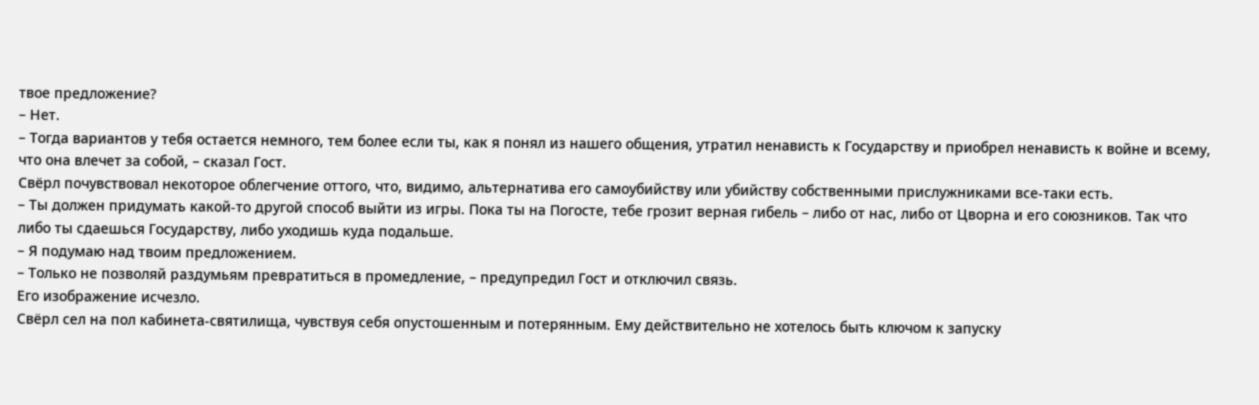твое предложение?
– Нет.
– Тогда вариантов у тебя остается немного, тем более если ты, как я понял из нашего общения, утратил ненависть к Государству и приобрел ненависть к войне и всему, что она влечет за собой, – сказал Гост.
Свёрл почувствовал некоторое облегчение оттого, что, видимо, альтернатива его самоубийству или убийству собственными прислужниками все-таки есть.
– Ты должен придумать какой-то другой способ выйти из игры. Пока ты на Погосте, тебе грозит верная гибель – либо от нас, либо от Цворна и его союзников. Так что либо ты сдаешься Государству, либо уходишь куда подальше.
– Я подумаю над твоим предложением.
– Только не позволяй раздумьям превратиться в промедление, – предупредил Гост и отключил связь.
Его изображение исчезло.
Свёрл сел на пол кабинета-святилища, чувствуя себя опустошенным и потерянным. Ему действительно не хотелось быть ключом к запуску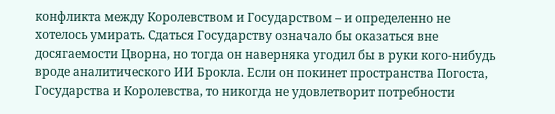конфликта между Королевством и Государством – и определенно не хотелось умирать. Сдаться Государству означало бы оказаться вне досягаемости Цворна, но тогда он наверняка угодил бы в руки кого-нибудь вроде аналитического ИИ Брокла. Если он покинет пространства Погоста, Государства и Королевства, то никогда не удовлетворит потребности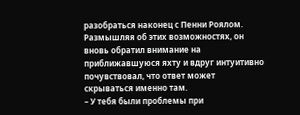разобраться наконец с Пенни Роялом. Размышляя об этих возможностях, он вновь обратил внимание на приближавшуюся яхту и вдруг интуитивно почувствовал, что ответ может скрываться именно там.
– У тебя были проблемы при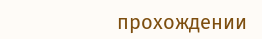прохождении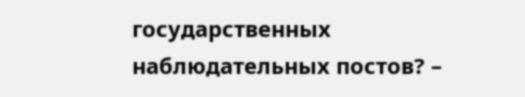государственных наблюдательных постов? –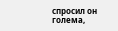спросил он голема,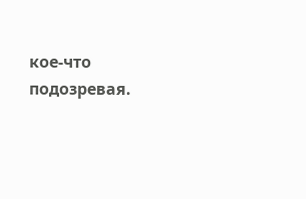кое-что подозревая.